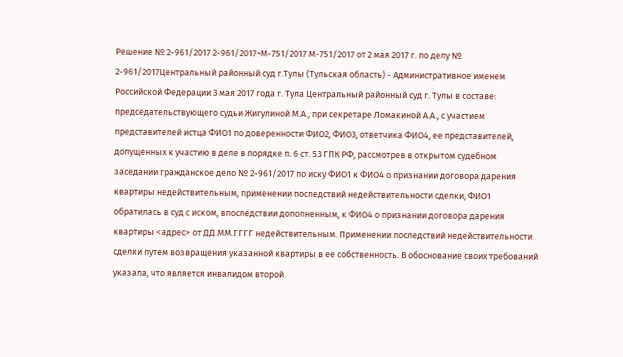Решение № 2-961/2017 2-961/2017~М-751/2017 М-751/2017 от 2 мая 2017 г. по делу № 2-961/2017Центральный районный суд г.Тулы (Тульская область) - Административное именем Российской Федерации 3 мая 2017 года г. Тула Центральный районный суд г. Тулы в составе: председательствующего судьи Жигулиной М.А., при секретаре Ломакиной А.А., с участием представителей истца ФИО1 по доверенности ФИО2, ФИО3, ответчика ФИО4, ее представителей, допущенных к участию в деле в порядке п. 6 ст. 53 ГПК РФ, рассмотрев в открытом судебном заседании гражданское дело № 2-961/2017 по иску ФИО1 к ФИО4 о признании договора дарения квартиры недействительным, применении последствий недействительности сделки, ФИО1 обратилась в суд с иском, впоследствии дополненным, к ФИО4 о признании договора дарения квартиры <адрес> от ДД.ММ.ГГГГ недействительным. Применении последствий недействительности сделки путем возвращения указанной квартиры в ее собственность. В обоснование своих требований указала, что является инвалидом второй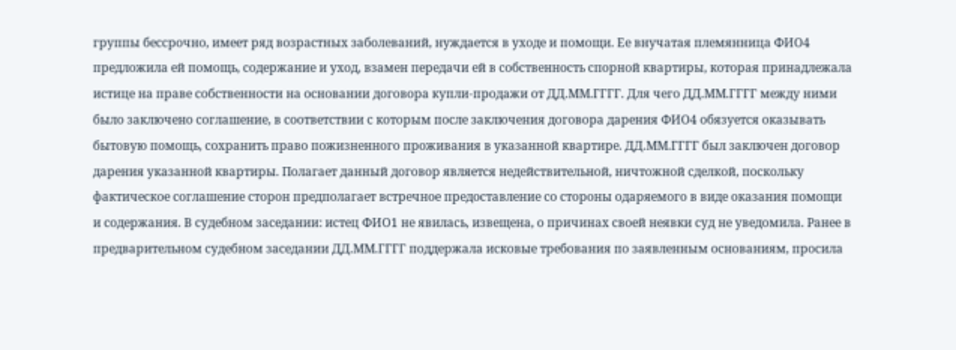группы бессрочно, имеет ряд возрастных заболеваний, нуждается в уходе и помощи. Ее внучатая племянница ФИО4 предложила ей помощь, содержание и уход, взамен передачи ей в собственность спорной квартиры, которая принадлежала истице на праве собственности на основании договора купли-продажи от ДД.ММ.ГГГГ. Для чего ДД.ММ.ГГГГ между ними было заключено соглашение, в соответствии с которым после заключения договора дарения ФИО4 обязуется оказывать бытовую помощь, сохранить право пожизненного проживания в указанной квартире. ДД.ММ.ГГГГ был заключен договор дарения указанной квартиры. Полагает данный договор является недействительной, ничтожной сделкой, поскольку фактическое соглашение сторон предполагает встречное предоставление со стороны одаряемого в виде оказания помощи и содержания. В судебном заседании: истец ФИО1 не явилась, извещена, о причинах своей неявки суд не уведомила. Ранее в предварительном судебном заседании ДД.ММ.ГГГГ поддержала исковые требования по заявленным основаниям, просила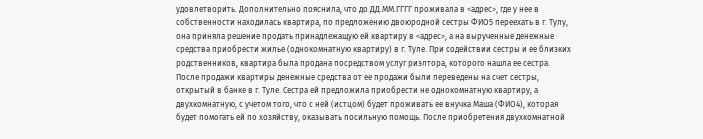удовлетворить. Дополнительно пояснила, что до ДД.ММ.ГГГГ проживала в <адрес>, где у нее в собственности находилась квартира, по предложению двоюродной сестры ФИО5 переехать в г. Тулу, она приняла решение продать принадлежащую ей квартиру в <адрес>, а на вырученные денежные средства приобрести жилье (однокомнатную квартиру) в г. Туле. При содействии сестры и ее близких родственников, квартира была продана посредством услуг риэлтора, которого нашла ее сестра. После продажи квартиры денежные средства от ее продажи были переведены на счет сестры, открытый в банке в г. Туле. Сестра ей предложила приобрести не однокомнатную квартиру, а двухкомнатную, с учетом того, что с ней (истцом) будет проживать ее внучка Маша (ФИО4), которая будет помогать ей по хозяйству, оказывать посильную помощь. После приобретения двухкомнатной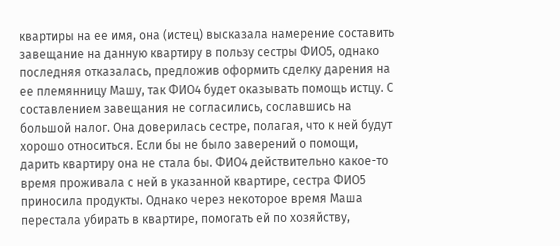квартиры на ее имя, она (истец) высказала намерение составить завещание на данную квартиру в пользу сестры ФИО5, однако последняя отказалась, предложив оформить сделку дарения на ее племянницу Машу, так ФИО4 будет оказывать помощь истцу. С составлением завещания не согласились, сославшись на большой налог. Она доверилась сестре, полагая, что к ней будут хорошо относиться. Если бы не было заверений о помощи, дарить квартиру она не стала бы. ФИО4 действительно какое-то время проживала с ней в указанной квартире, сестра ФИО5 приносила продукты. Однако через некоторое время Маша перестала убирать в квартире, помогать ей по хозяйству,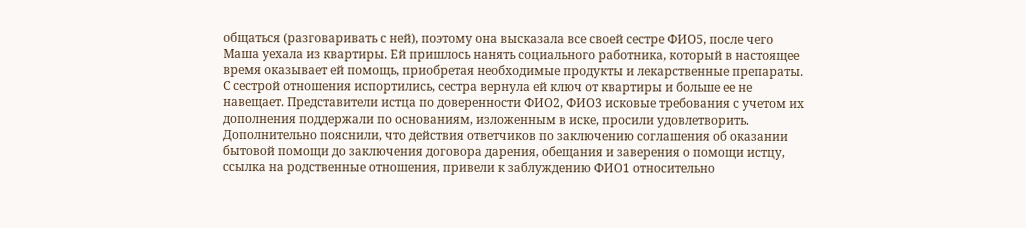общаться (разговаривать с ней), поэтому она высказала все своей сестре ФИО5, после чего Маша уехала из квартиры. Ей пришлось нанять социального работника, который в настоящее время оказывает ей помощь, приобретая необходимые продукты и лекарственные препараты. С сестрой отношения испортились, сестра вернула ей ключ от квартиры и больше ее не навещает. Представители истца по доверенности ФИО2, ФИО3 исковые требования с учетом их дополнения поддержали по основаниям, изложенным в иске, просили удовлетворить. Дополнительно пояснили, что действия ответчиков по заключению соглашения об оказании бытовой помощи до заключения договора дарения, обещания и заверения о помощи истцу, ссылка на родственные отношения, привели к заблуждению ФИО1 относительно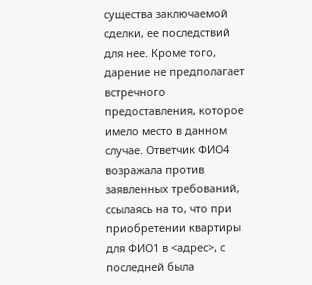существа заключаемой сделки, ее последствий для нее. Кроме того, дарение не предполагает встречного предоставления, которое имело место в данном случае. Ответчик ФИО4 возражала против заявленных требований, ссылаясь на то, что при приобретении квартиры для ФИО1 в <адрес>, с последней была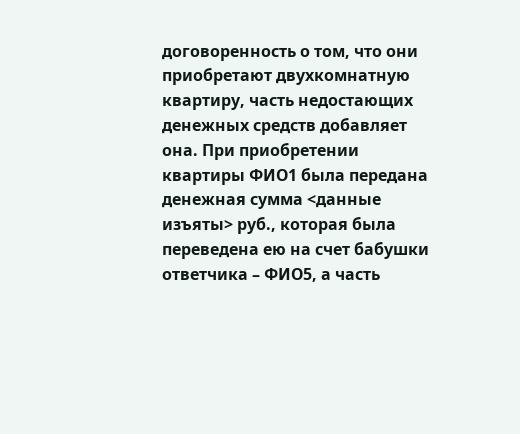договоренность о том, что они приобретают двухкомнатную квартиру, часть недостающих денежных средств добавляет она. При приобретении квартиры ФИО1 была передана денежная сумма <данные изъяты> руб., которая была переведена ею на счет бабушки ответчика – ФИО5, а часть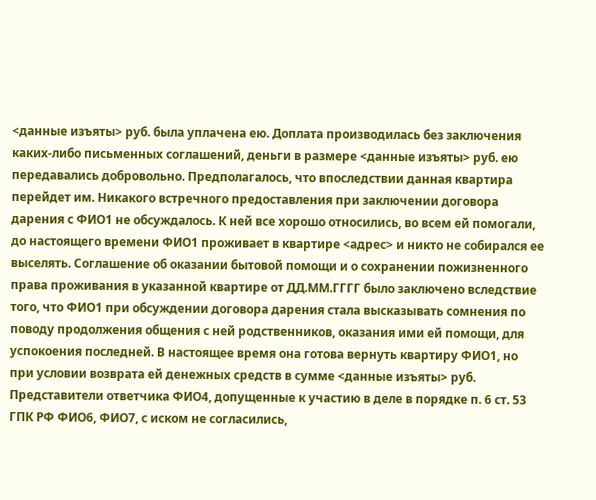<данные изъяты> руб. была уплачена ею. Доплата производилась без заключения каких-либо письменных соглашений, деньги в размере <данные изъяты> руб. ею передавались добровольно. Предполагалось, что впоследствии данная квартира перейдет им. Никакого встречного предоставления при заключении договора дарения с ФИО1 не обсуждалось. К ней все хорошо относились, во всем ей помогали, до настоящего времени ФИО1 проживает в квартире <адрес> и никто не собирался ее выселять. Соглашение об оказании бытовой помощи и о сохранении пожизненного права проживания в указанной квартире от ДД.ММ.ГГГГ было заключено вследствие того, что ФИО1 при обсуждении договора дарения стала высказывать сомнения по поводу продолжения общения с ней родственников, оказания ими ей помощи, для успокоения последней. В настоящее время она готова вернуть квартиру ФИО1, но при условии возврата ей денежных средств в сумме <данные изъяты> руб. Представители ответчика ФИО4, допущенные к участию в деле в порядке п. 6 ст. 53 ГПК РФ ФИО6, ФИО7, с иском не согласились,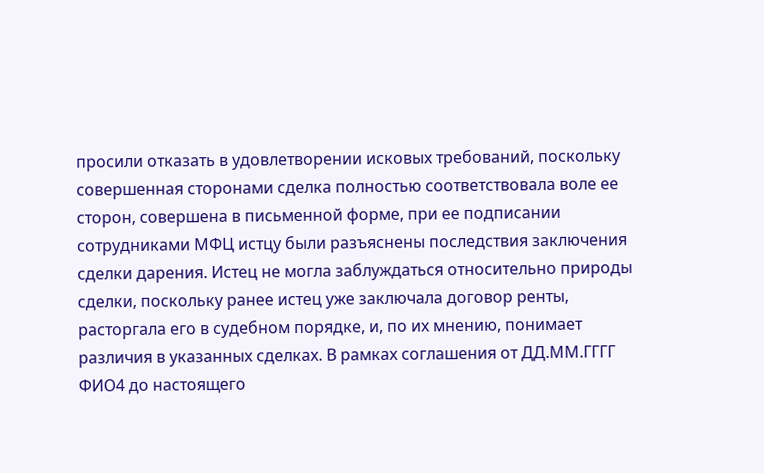просили отказать в удовлетворении исковых требований, поскольку совершенная сторонами сделка полностью соответствовала воле ее сторон, совершена в письменной форме, при ее подписании сотрудниками МФЦ истцу были разъяснены последствия заключения сделки дарения. Истец не могла заблуждаться относительно природы сделки, поскольку ранее истец уже заключала договор ренты, расторгала его в судебном порядке, и, по их мнению, понимает различия в указанных сделках. В рамках соглашения от ДД.ММ.ГГГГ ФИО4 до настоящего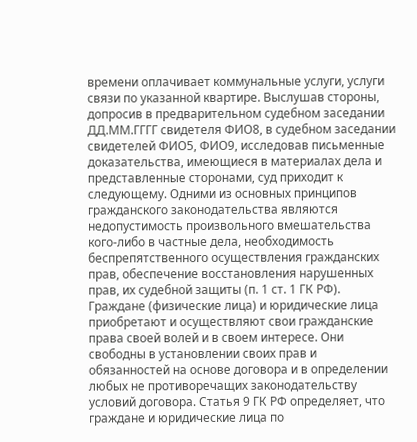времени оплачивает коммунальные услуги, услуги связи по указанной квартире. Выслушав стороны, допросив в предварительном судебном заседании ДД.ММ.ГГГГ свидетеля ФИО8, в судебном заседании свидетелей ФИО5, ФИО9, исследовав письменные доказательства, имеющиеся в материалах дела и представленные сторонами, суд приходит к следующему. Одними из основных принципов гражданского законодательства являются недопустимость произвольного вмешательства кого-либо в частные дела, необходимость беспрепятственного осуществления гражданских прав, обеспечение восстановления нарушенных прав, их судебной защиты (п. 1 ст. 1 ГК РФ). Граждане (физические лица) и юридические лица приобретают и осуществляют свои гражданские права своей волей и в своем интересе. Они свободны в установлении своих прав и обязанностей на основе договора и в определении любых не противоречащих законодательству условий договора. Статья 9 ГК РФ определяет, что граждане и юридические лица по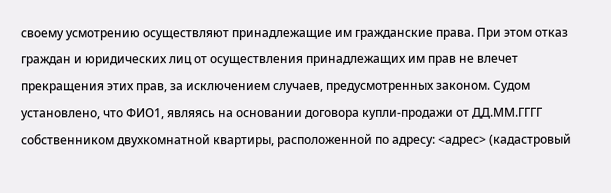своему усмотрению осуществляют принадлежащие им гражданские права. При этом отказ граждан и юридических лиц от осуществления принадлежащих им прав не влечет прекращения этих прав, за исключением случаев, предусмотренных законом. Судом установлено, что ФИО1, являясь на основании договора купли-продажи от ДД.ММ.ГГГГ собственником двухкомнатной квартиры, расположенной по адресу: <адрес> (кадастровый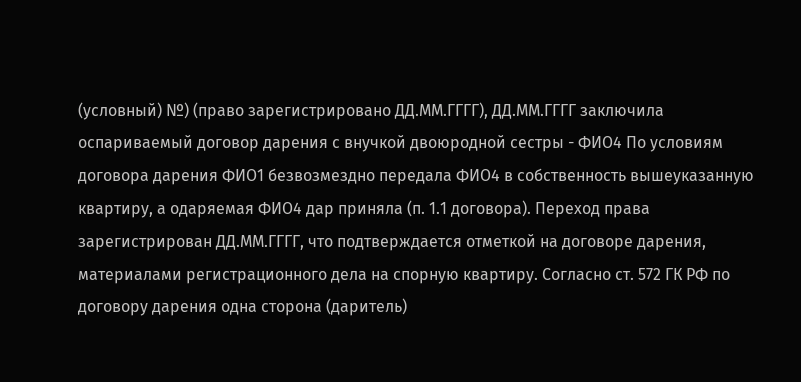(условный) №) (право зарегистрировано ДД.ММ.ГГГГ), ДД.ММ.ГГГГ заключила оспариваемый договор дарения с внучкой двоюродной сестры - ФИО4 По условиям договора дарения ФИО1 безвозмездно передала ФИО4 в собственность вышеуказанную квартиру, а одаряемая ФИО4 дар приняла (п. 1.1 договора). Переход права зарегистрирован ДД.ММ.ГГГГ, что подтверждается отметкой на договоре дарения, материалами регистрационного дела на спорную квартиру. Согласно ст. 572 ГК РФ по договору дарения одна сторона (даритель)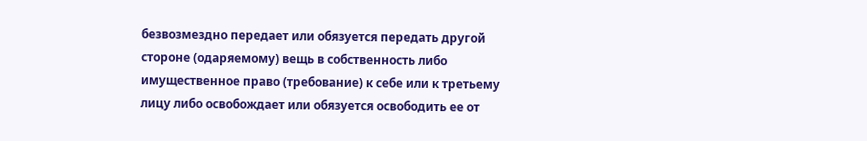безвозмездно передает или обязуется передать другой стороне (одаряемому) вещь в собственность либо имущественное право (требование) к себе или к третьему лицу либо освобождает или обязуется освободить ее от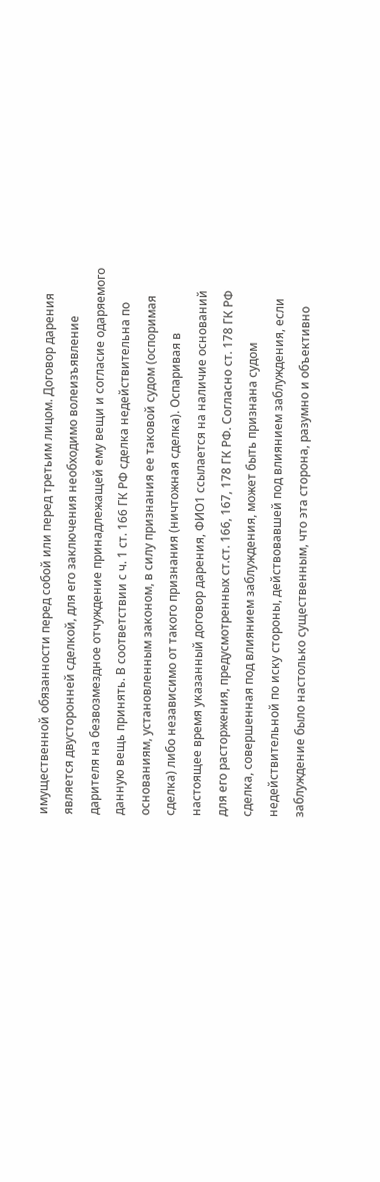имущественной обязанности перед собой или перед третьим лицом. Договор дарения является двусторонней сделкой, для его заключения необходимо волеизъявление дарителя на безвозмездное отчуждение принадлежащей ему вещи и согласие одаряемого данную вещь принять. В соответствии с ч. 1 ст. 166 ГК РФ сделка недействительна по основаниям, установленным законом, в силу признания ее таковой судом (оспоримая сделка) либо независимо от такого признания (ничтожная сделка). Оспаривая в настоящее время указанный договор дарения, ФИО1 ссылается на наличие оснований для его расторжения, предусмотренных ст.ст. 166, 167, 178 ГК РФ. Согласно ст. 178 ГК РФ сделка, совершенная под влиянием заблуждения, может быть признана судом недействительной по иску стороны, действовавшей под влиянием заблуждения, если заблуждение было настолько существенным, что эта сторона, разумно и объективно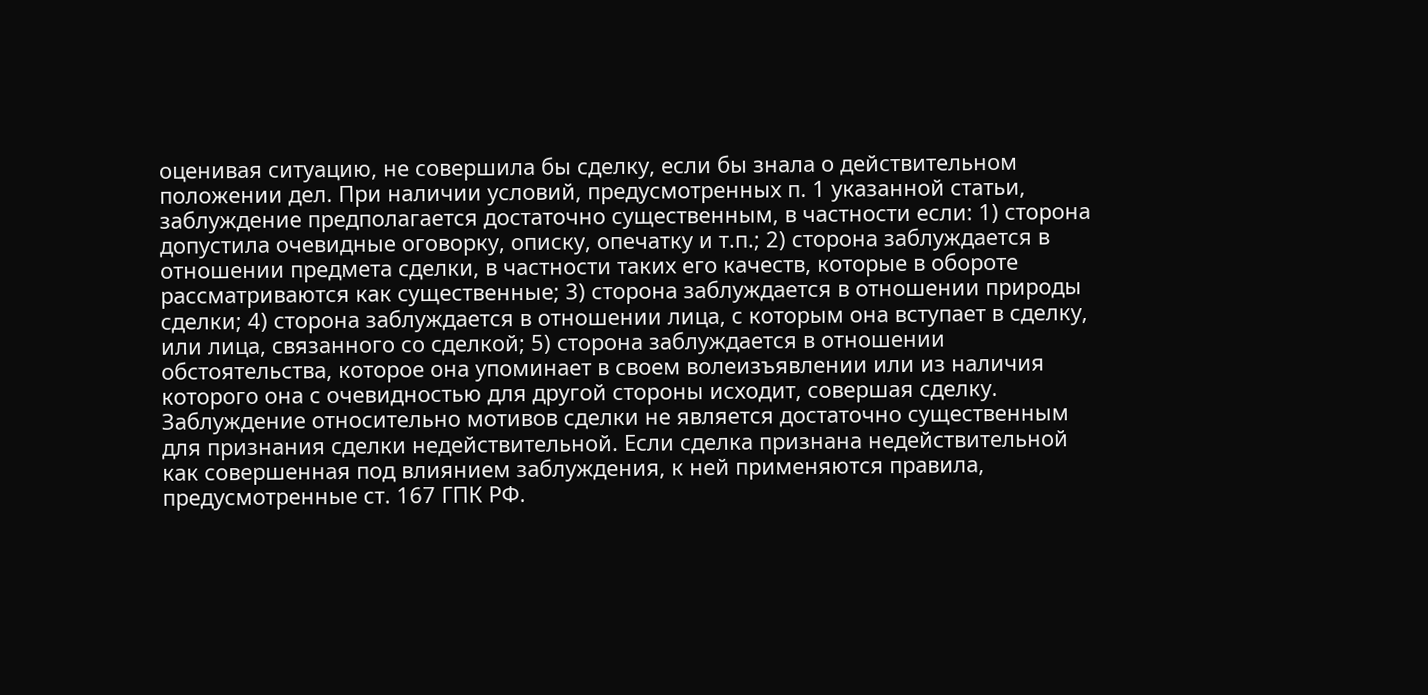оценивая ситуацию, не совершила бы сделку, если бы знала о действительном положении дел. При наличии условий, предусмотренных п. 1 указанной статьи, заблуждение предполагается достаточно существенным, в частности если: 1) сторона допустила очевидные оговорку, описку, опечатку и т.п.; 2) сторона заблуждается в отношении предмета сделки, в частности таких его качеств, которые в обороте рассматриваются как существенные; 3) сторона заблуждается в отношении природы сделки; 4) сторона заблуждается в отношении лица, с которым она вступает в сделку, или лица, связанного со сделкой; 5) сторона заблуждается в отношении обстоятельства, которое она упоминает в своем волеизъявлении или из наличия которого она с очевидностью для другой стороны исходит, совершая сделку. Заблуждение относительно мотивов сделки не является достаточно существенным для признания сделки недействительной. Если сделка признана недействительной как совершенная под влиянием заблуждения, к ней применяются правила, предусмотренные ст. 167 ГПК РФ.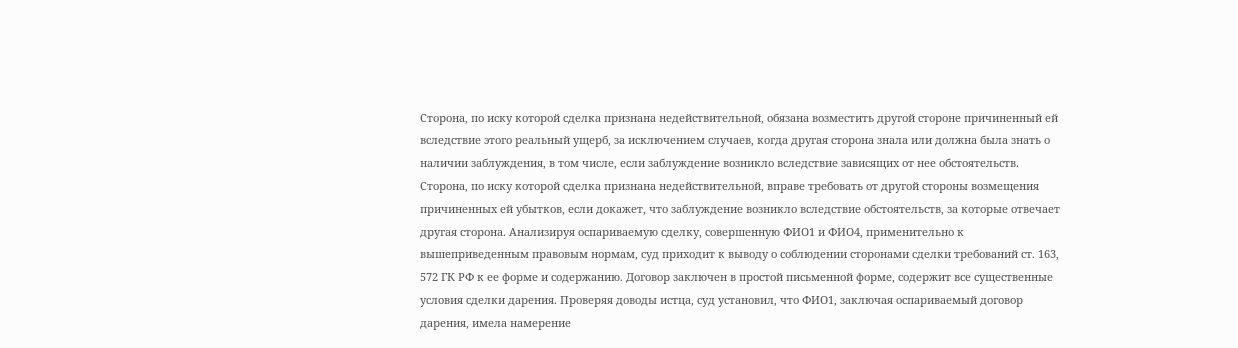Сторона, по иску которой сделка признана недействительной, обязана возместить другой стороне причиненный ей вследствие этого реальный ущерб, за исключением случаев, когда другая сторона знала или должна была знать о наличии заблуждения, в том числе, если заблуждение возникло вследствие зависящих от нее обстоятельств. Сторона, по иску которой сделка признана недействительной, вправе требовать от другой стороны возмещения причиненных ей убытков, если докажет, что заблуждение возникло вследствие обстоятельств, за которые отвечает другая сторона. Анализируя оспариваемую сделку, совершенную ФИО1 и ФИО4, применительно к вышеприведенным правовым нормам, суд приходит к выводу о соблюдении сторонами сделки требований ст. 163, 572 ГК РФ к ее форме и содержанию. Договор заключен в простой письменной форме, содержит все существенные условия сделки дарения. Проверяя доводы истца, суд установил, что ФИО1, заключая оспариваемый договор дарения, имела намерение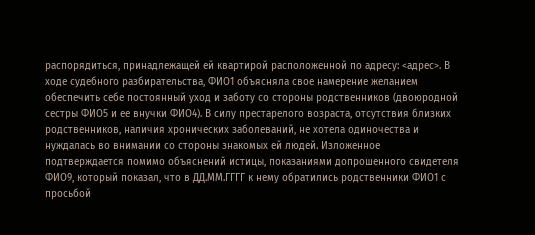распорядиться, принадлежащей ей квартирой расположенной по адресу: <адрес>. В ходе судебного разбирательства, ФИО1 объясняла свое намерение желанием обеспечить себе постоянный уход и заботу со стороны родственников (двоюродной сестры ФИО5 и ее внучки ФИО4). В силу престарелого возраста, отсутствия близких родственников, наличия хронических заболеваний, не хотела одиночества и нуждалась во внимании со стороны знакомых ей людей. Изложенное подтверждается помимо объяснений истицы, показаниями допрошенного свидетеля ФИО9, который показал, что в ДД.ММ.ГГГГ к нему обратились родственники ФИО1 с просьбой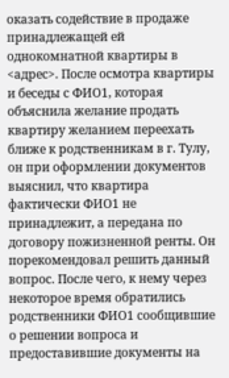оказать содействие в продаже принадлежащей ей однокомнатной квартиры в <адрес>. После осмотра квартиры и беседы с ФИО1, которая объяснила желание продать квартиру желанием переехать ближе к родственникам в г. Тулу, он при оформлении документов выяснил, что квартира фактически ФИО1 не принадлежит, а передана по договору пожизненной ренты. Он порекомендовал решить данный вопрос. После чего, к нему через некоторое время обратились родственники ФИО1 сообщившие о решении вопроса и предоставившие документы на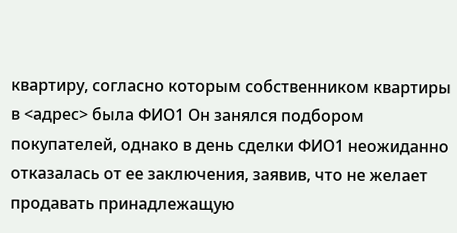квартиру, согласно которым собственником квартиры в <адрес> была ФИО1 Он занялся подбором покупателей, однако в день сделки ФИО1 неожиданно отказалась от ее заключения, заявив, что не желает продавать принадлежащую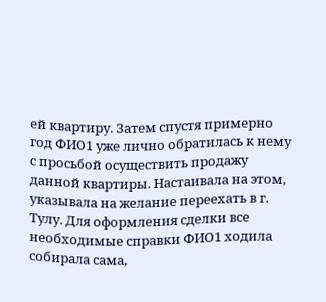ей квартиру. Затем спустя примерно год ФИО1 уже лично обратилась к нему с просьбой осуществить продажу данной квартиры. Настаивала на этом, указывала на желание переехать в г. Тулу. Для оформления сделки все необходимые справки ФИО1 ходила собирала сама,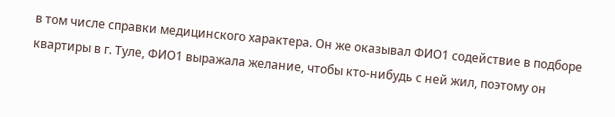в том числе справки медицинского характера. Он же оказывал ФИО1 содействие в подборе квартиры в г. Туле, ФИО1 выражала желание, чтобы кто-нибудь с ней жил, поэтому он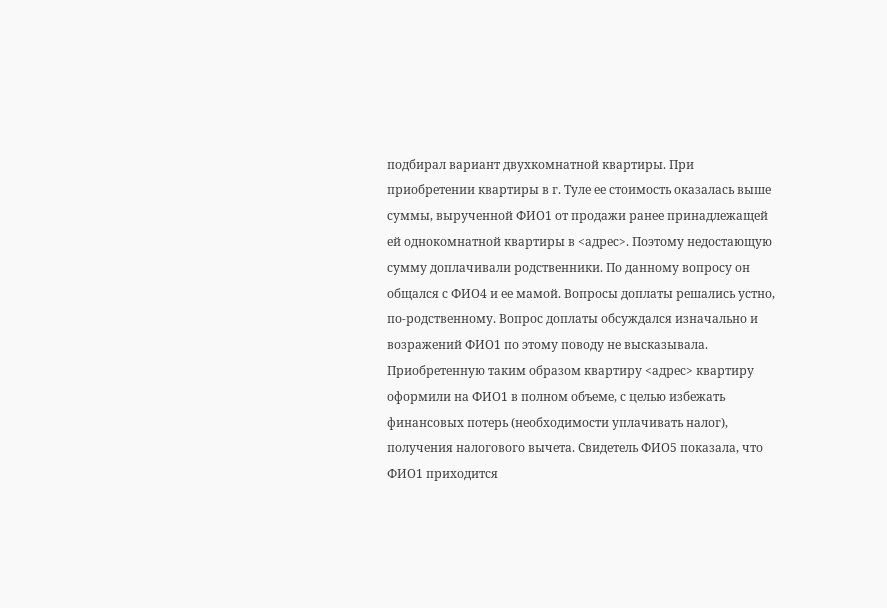подбирал вариант двухкомнатной квартиры. При приобретении квартиры в г. Туле ее стоимость оказалась выше суммы, вырученной ФИО1 от продажи ранее принадлежащей ей однокомнатной квартиры в <адрес>. Поэтому недостающую сумму доплачивали родственники. По данному вопросу он общался с ФИО4 и ее мамой. Вопросы доплаты решались устно, по-родственному. Вопрос доплаты обсуждался изначально и возражений ФИО1 по этому поводу не высказывала. Приобретенную таким образом квартиру <адрес> квартиру оформили на ФИО1 в полном объеме, с целью избежать финансовых потерь (необходимости уплачивать налог), получения налогового вычета. Свидетель ФИО5 показала, что ФИО1 приходится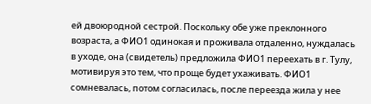ей двоюродной сестрой. Поскольку обе уже преклонного возраста, а ФИО1 одинокая и проживала отдаленно, нуждалась в уходе, она (свидетель) предложила ФИО1 переехать в г. Тулу, мотивируя это тем, что проще будет ухаживать. ФИО1 сомневалась, потом согласилась, после переезда жила у нее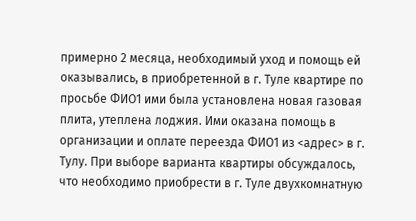примерно 2 месяца, необходимый уход и помощь ей оказывались, в приобретенной в г. Туле квартире по просьбе ФИО1 ими была установлена новая газовая плита, утеплена лоджия. Ими оказана помощь в организации и оплате переезда ФИО1 из <адрес> в г. Тулу. При выборе варианта квартиры обсуждалось, что необходимо приобрести в г. Туле двухкомнатную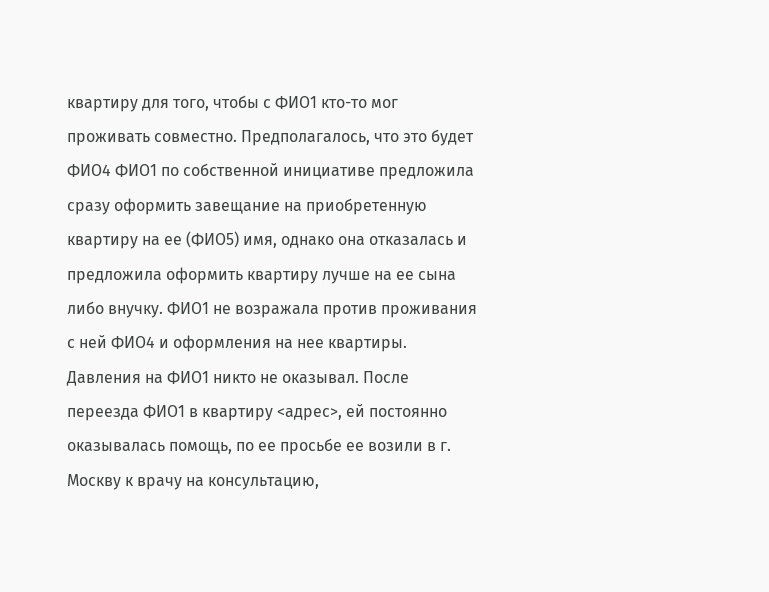квартиру для того, чтобы с ФИО1 кто-то мог проживать совместно. Предполагалось, что это будет ФИО4 ФИО1 по собственной инициативе предложила сразу оформить завещание на приобретенную квартиру на ее (ФИО5) имя, однако она отказалась и предложила оформить квартиру лучше на ее сына либо внучку. ФИО1 не возражала против проживания с ней ФИО4 и оформления на нее квартиры. Давления на ФИО1 никто не оказывал. После переезда ФИО1 в квартиру <адрес>, ей постоянно оказывалась помощь, по ее просьбе ее возили в г. Москву к врачу на консультацию,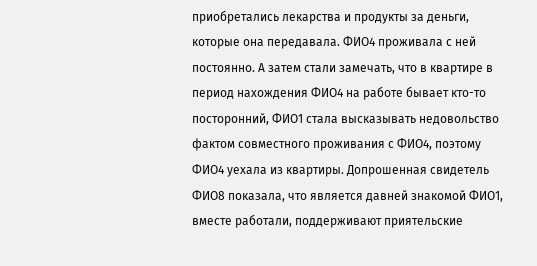приобретались лекарства и продукты за деньги, которые она передавала. ФИО4 проживала с ней постоянно. А затем стали замечать, что в квартире в период нахождения ФИО4 на работе бывает кто-то посторонний, ФИО1 стала высказывать недовольство фактом совместного проживания с ФИО4, поэтому ФИО4 уехала из квартиры. Допрошенная свидетель ФИО8 показала, что является давней знакомой ФИО1, вместе работали, поддерживают приятельские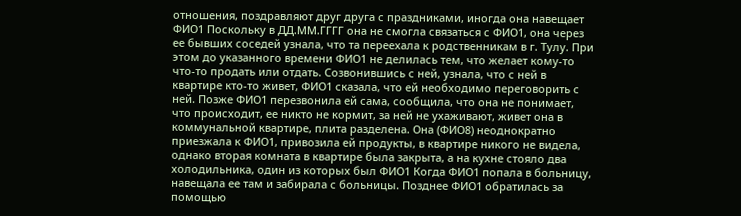отношения, поздравляют друг друга с праздниками, иногда она навещает ФИО1 Поскольку в ДД.ММ.ГГГГ она не смогла связаться с ФИО1, она через ее бывших соседей узнала, что та переехала к родственникам в г. Тулу. При этом до указанного времени ФИО1 не делилась тем, что желает кому-то что-то продать или отдать. Созвонившись с ней, узнала, что с ней в квартире кто-то живет, ФИО1 сказала, что ей необходимо переговорить с ней. Позже ФИО1 перезвонила ей сама, сообщила, что она не понимает, что происходит, ее никто не кормит, за ней не ухаживают, живет она в коммунальной квартире, плита разделена. Она (ФИО8) неоднократно приезжала к ФИО1, привозила ей продукты, в квартире никого не видела, однако вторая комната в квартире была закрыта, а на кухне стояло два холодильника, один из которых был ФИО1 Когда ФИО1 попала в больницу, навещала ее там и забирала с больницы. Позднее ФИО1 обратилась за помощью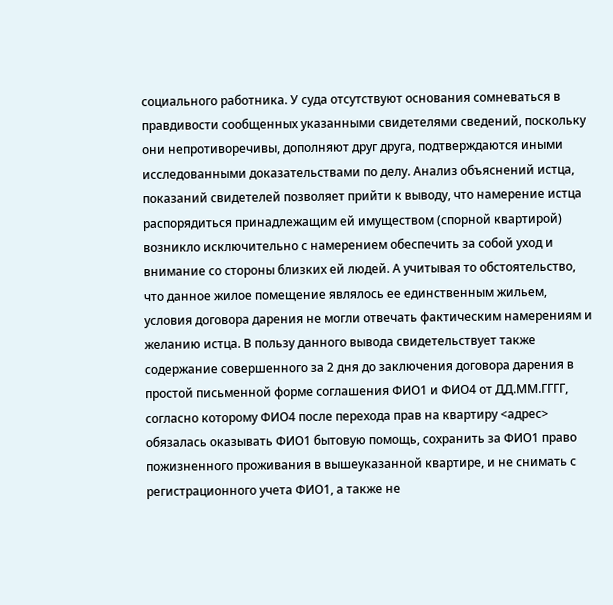социального работника. У суда отсутствуют основания сомневаться в правдивости сообщенных указанными свидетелями сведений, поскольку они непротиворечивы, дополняют друг друга, подтверждаются иными исследованными доказательствами по делу. Анализ объяснений истца, показаний свидетелей позволяет прийти к выводу, что намерение истца распорядиться принадлежащим ей имуществом (спорной квартирой) возникло исключительно с намерением обеспечить за собой уход и внимание со стороны близких ей людей. А учитывая то обстоятельство, что данное жилое помещение являлось ее единственным жильем, условия договора дарения не могли отвечать фактическим намерениям и желанию истца. В пользу данного вывода свидетельствует также содержание совершенного за 2 дня до заключения договора дарения в простой письменной форме соглашения ФИО1 и ФИО4 от ДД.ММ.ГГГГ, согласно которому ФИО4 после перехода прав на квартиру <адрес> обязалась оказывать ФИО1 бытовую помощь, сохранить за ФИО1 право пожизненного проживания в вышеуказанной квартире, и не снимать с регистрационного учета ФИО1, а также не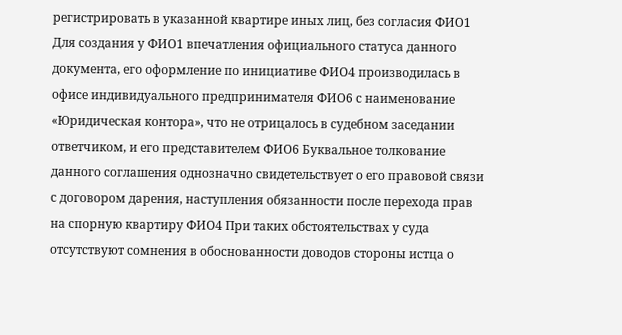регистрировать в указанной квартире иных лиц, без согласия ФИО1 Для создания у ФИО1 впечатления официального статуса данного документа, его оформление по инициативе ФИО4 производилась в офисе индивидуального предпринимателя ФИО6 с наименование «Юридическая контора», что не отрицалось в судебном заседании ответчиком, и его представителем ФИО6 Буквальное толкование данного соглашения однозначно свидетельствует о его правовой связи с договором дарения, наступления обязанности после перехода прав на спорную квартиру ФИО4 При таких обстоятельствах у суда отсутствуют сомнения в обоснованности доводов стороны истца о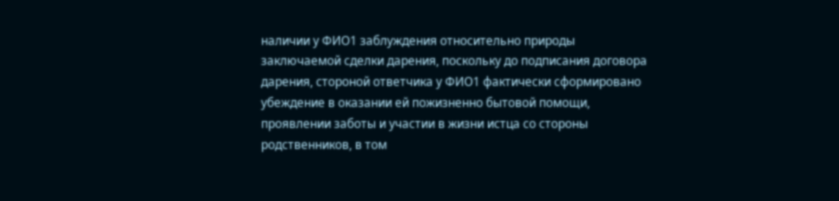наличии у ФИО1 заблуждения относительно природы заключаемой сделки дарения, поскольку до подписания договора дарения, стороной ответчика у ФИО1 фактически сформировано убеждение в оказании ей пожизненно бытовой помощи, проявлении заботы и участии в жизни истца со стороны родственников, в том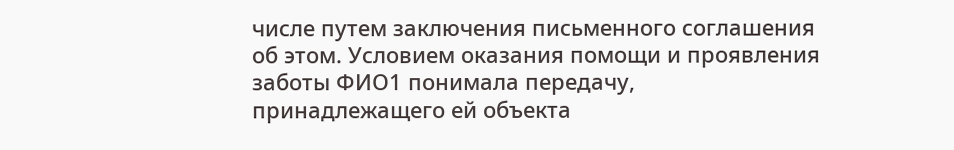числе путем заключения письменного соглашения об этом. Условием оказания помощи и проявления заботы ФИО1 понимала передачу, принадлежащего ей объекта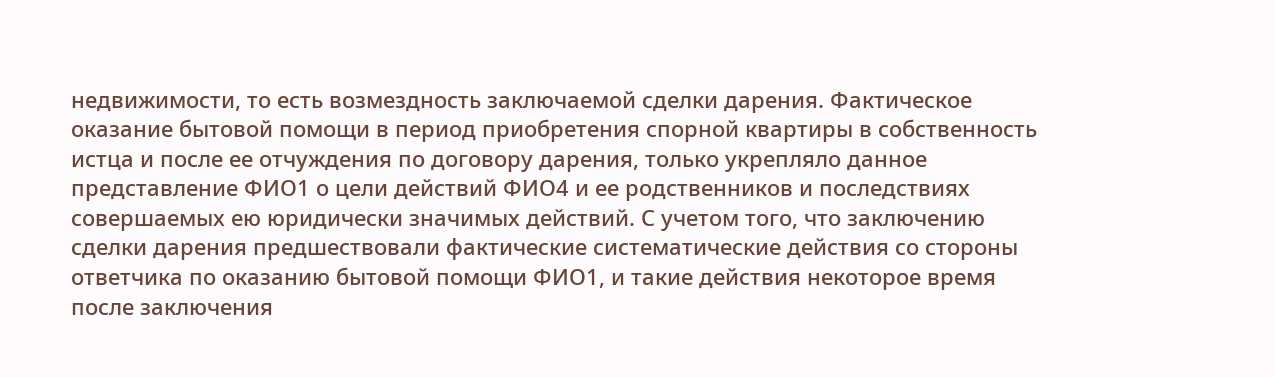недвижимости, то есть возмездность заключаемой сделки дарения. Фактическое оказание бытовой помощи в период приобретения спорной квартиры в собственность истца и после ее отчуждения по договору дарения, только укрепляло данное представление ФИО1 о цели действий ФИО4 и ее родственников и последствиях совершаемых ею юридически значимых действий. С учетом того, что заключению сделки дарения предшествовали фактические систематические действия со стороны ответчика по оказанию бытовой помощи ФИО1, и такие действия некоторое время после заключения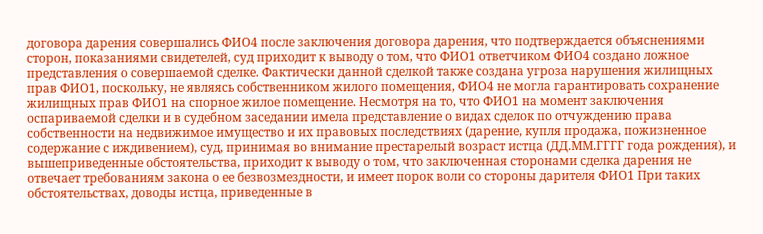договора дарения совершались ФИО4 после заключения договора дарения, что подтверждается объяснениями сторон, показаниями свидетелей, суд приходит к выводу о том, что ФИО1 ответчиком ФИО4 создано ложное представления о совершаемой сделке. Фактически данной сделкой также создана угроза нарушения жилищных прав ФИО1, поскольку, не являясь собственником жилого помещения, ФИО4 не могла гарантировать сохранение жилищных прав ФИО1 на спорное жилое помещение. Несмотря на то, что ФИО1 на момент заключения оспариваемой сделки и в судебном заседании имела представление о видах сделок по отчуждению права собственности на недвижимое имущество и их правовых последствиях (дарение, купля продажа, пожизненное содержание с иждивением), суд, принимая во внимание престарелый возраст истца (ДД.ММ.ГГГГ года рождения), и вышеприведенные обстоятельства, приходит к выводу о том, что заключенная сторонами сделка дарения не отвечает требованиям закона о ее безвозмездности, и имеет порок воли со стороны дарителя ФИО1 При таких обстоятельствах, доводы истца, приведенные в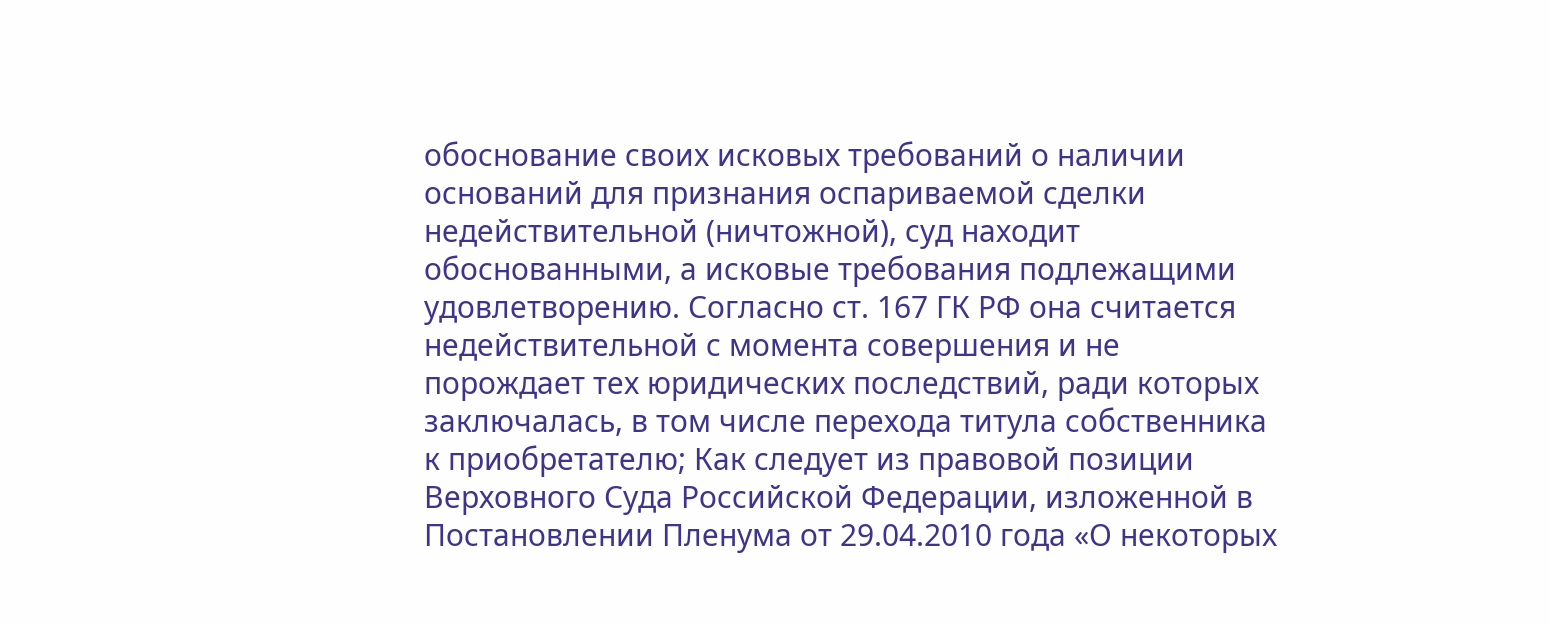обоснование своих исковых требований о наличии оснований для признания оспариваемой сделки недействительной (ничтожной), суд находит обоснованными, а исковые требования подлежащими удовлетворению. Согласно ст. 167 ГК РФ она считается недействительной с момента совершения и не порождает тех юридических последствий, ради которых заключалась, в том числе перехода титула собственника к приобретателю; Как следует из правовой позиции Верховного Суда Российской Федерации, изложенной в Постановлении Пленума от 29.04.2010 года «О некоторых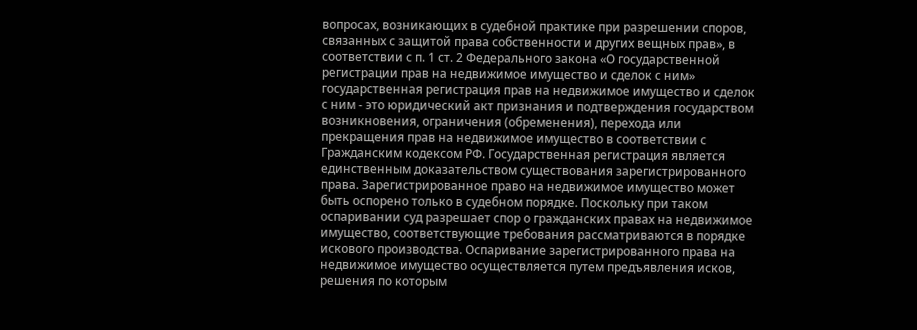вопросах, возникающих в судебной практике при разрешении споров, связанных с защитой права собственности и других вещных прав», в соответствии с п. 1 ст. 2 Федерального закона «О государственной регистрации прав на недвижимое имущество и сделок с ним» государственная регистрация прав на недвижимое имущество и сделок с ним - это юридический акт признания и подтверждения государством возникновения, ограничения (обременения), перехода или прекращения прав на недвижимое имущество в соответствии с Гражданским кодексом РФ. Государственная регистрация является единственным доказательством существования зарегистрированного права. Зарегистрированное право на недвижимое имущество может быть оспорено только в судебном порядке. Поскольку при таком оспаривании суд разрешает спор о гражданских правах на недвижимое имущество, соответствующие требования рассматриваются в порядке искового производства. Оспаривание зарегистрированного права на недвижимое имущество осуществляется путем предъявления исков, решения по которым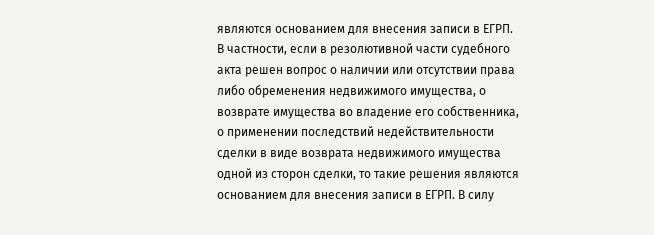являются основанием для внесения записи в ЕГРП. В частности, если в резолютивной части судебного акта решен вопрос о наличии или отсутствии права либо обременения недвижимого имущества, о возврате имущества во владение его собственника, о применении последствий недействительности сделки в виде возврата недвижимого имущества одной из сторон сделки, то такие решения являются основанием для внесения записи в ЕГРП. В силу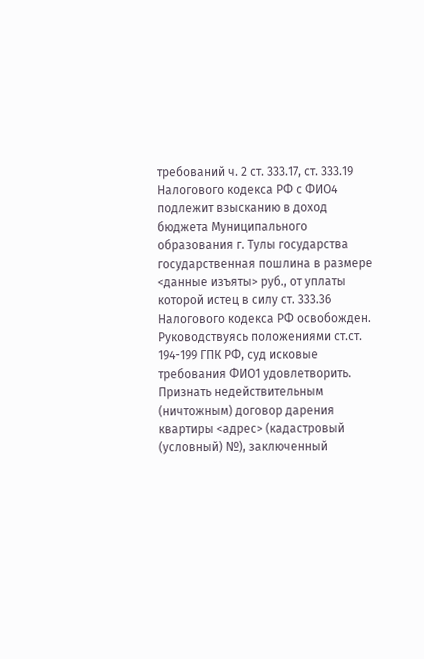требований ч. 2 ст. 333.17, ст. 333.19 Налогового кодекса РФ с ФИО4 подлежит взысканию в доход бюджета Муниципального образования г. Тулы государства государственная пошлина в размере <данные изъяты> руб., от уплаты которой истец в силу ст. 333.36 Налогового кодекса РФ освобожден. Руководствуясь положениями ст.ст. 194-199 ГПК РФ, суд исковые требования ФИО1 удовлетворить. Признать недействительным (ничтожным) договор дарения квартиры <адрес> (кадастровый (условный) №), заключенный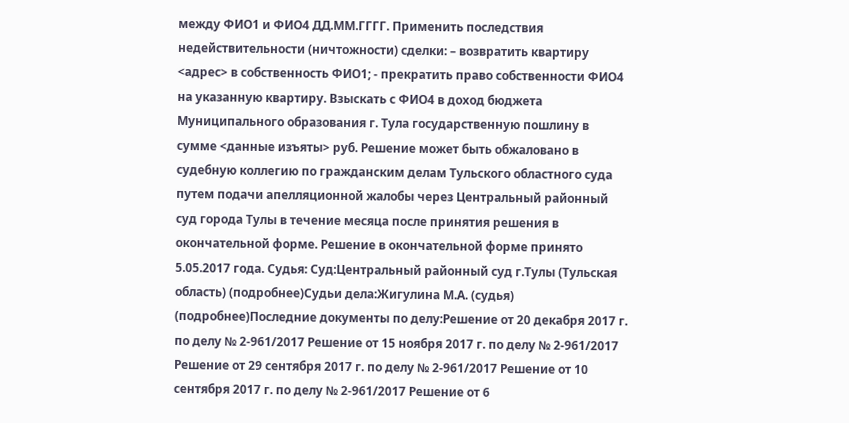между ФИО1 и ФИО4 ДД.ММ.ГГГГ. Применить последствия недействительности (ничтожности) сделки: – возвратить квартиру <адрес> в собственность ФИО1; - прекратить право собственности ФИО4 на указанную квартиру. Взыскать с ФИО4 в доход бюджета Муниципального образования г. Тула государственную пошлину в сумме <данные изъяты> руб. Решение может быть обжаловано в судебную коллегию по гражданским делам Тульского областного суда путем подачи апелляционной жалобы через Центральный районный суд города Тулы в течение месяца после принятия решения в окончательной форме. Решение в окончательной форме принято 5.05.2017 года. Судья: Суд:Центральный районный суд г.Тулы (Тульская область) (подробнее)Судьи дела:Жигулина М.А. (судья) (подробнее)Последние документы по делу:Решение от 20 декабря 2017 г. по делу № 2-961/2017 Решение от 15 ноября 2017 г. по делу № 2-961/2017 Решение от 29 сентября 2017 г. по делу № 2-961/2017 Решение от 10 сентября 2017 г. по делу № 2-961/2017 Решение от 6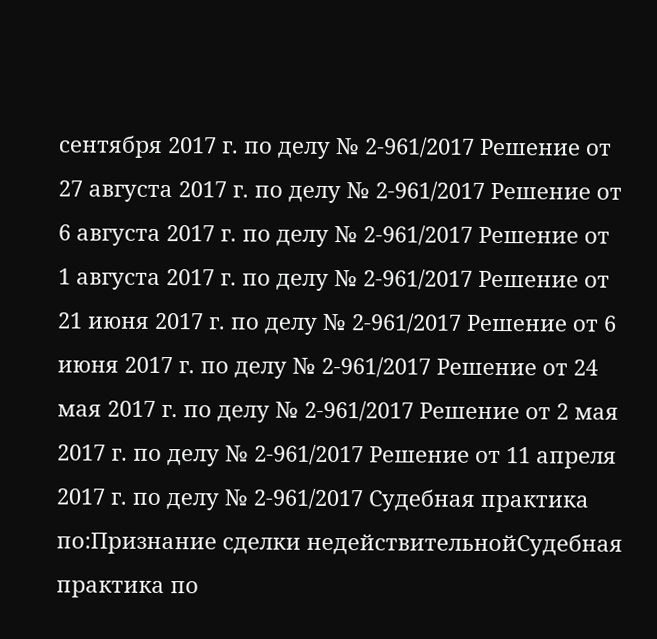сентября 2017 г. по делу № 2-961/2017 Решение от 27 августа 2017 г. по делу № 2-961/2017 Решение от 6 августа 2017 г. по делу № 2-961/2017 Решение от 1 августа 2017 г. по делу № 2-961/2017 Решение от 21 июня 2017 г. по делу № 2-961/2017 Решение от 6 июня 2017 г. по делу № 2-961/2017 Решение от 24 мая 2017 г. по делу № 2-961/2017 Решение от 2 мая 2017 г. по делу № 2-961/2017 Решение от 11 апреля 2017 г. по делу № 2-961/2017 Судебная практика по:Признание сделки недействительнойСудебная практика по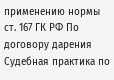применению нормы ст. 167 ГК РФ По договору дарения Судебная практика по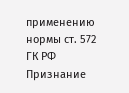применению нормы ст. 572 ГК РФ
Признание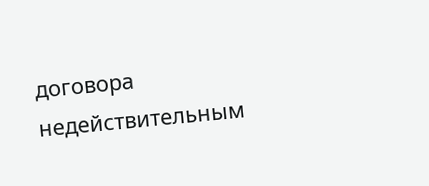договора недействительным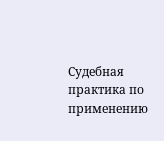Судебная практика по применению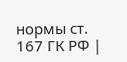нормы ст. 167 ГК РФ |